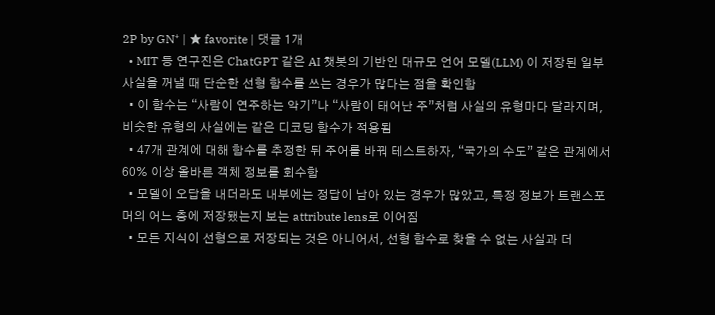2P by GN⁺ | ★ favorite | 댓글 1개
  • MIT 등 연구진은 ChatGPT 같은 AI 챗봇의 기반인 대규모 언어 모델(LLM) 이 저장된 일부 사실을 꺼낼 때 단순한 선형 함수를 쓰는 경우가 많다는 점을 확인함
  • 이 함수는 “사람이 연주하는 악기”나 “사람이 태어난 주”처럼 사실의 유형마다 달라지며, 비슷한 유형의 사실에는 같은 디코딩 함수가 적용됨
  • 47개 관계에 대해 함수를 추정한 뒤 주어를 바꿔 테스트하자, “국가의 수도” 같은 관계에서 60% 이상 올바른 객체 정보를 회수함
  • 모델이 오답을 내더라도 내부에는 정답이 남아 있는 경우가 많았고, 특정 정보가 트랜스포머의 어느 층에 저장됐는지 보는 attribute lens로 이어짐
  • 모든 지식이 선형으로 저장되는 것은 아니어서, 선형 함수로 찾을 수 없는 사실과 더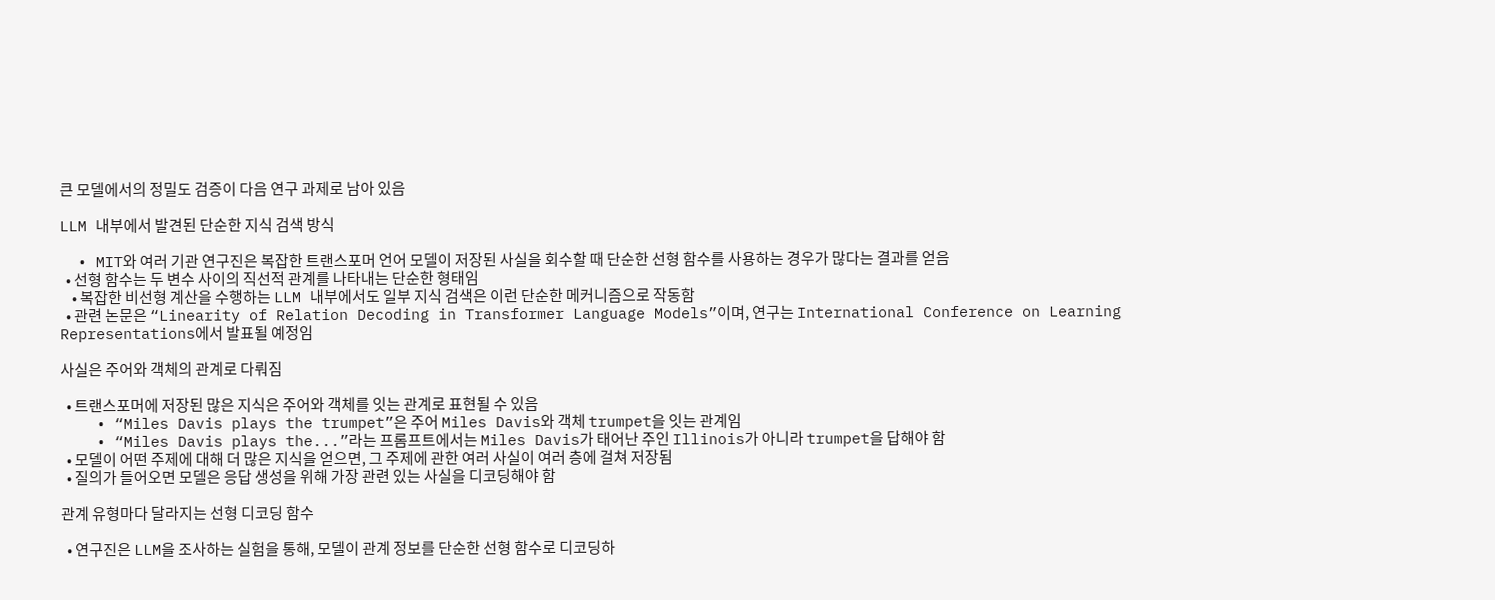큰 모델에서의 정밀도 검증이 다음 연구 과제로 남아 있음

LLM 내부에서 발견된 단순한 지식 검색 방식

  • MIT와 여러 기관 연구진은 복잡한 트랜스포머 언어 모델이 저장된 사실을 회수할 때 단순한 선형 함수를 사용하는 경우가 많다는 결과를 얻음
  • 선형 함수는 두 변수 사이의 직선적 관계를 나타내는 단순한 형태임
    • 복잡한 비선형 계산을 수행하는 LLM 내부에서도 일부 지식 검색은 이런 단순한 메커니즘으로 작동함
  • 관련 논문은 “Linearity of Relation Decoding in Transformer Language Models”이며, 연구는 International Conference on Learning Representations에서 발표될 예정임

사실은 주어와 객체의 관계로 다뤄짐

  • 트랜스포머에 저장된 많은 지식은 주어와 객체를 잇는 관계로 표현될 수 있음
    • “Miles Davis plays the trumpet”은 주어 Miles Davis와 객체 trumpet을 잇는 관계임
    • “Miles Davis plays the...”라는 프롬프트에서는 Miles Davis가 태어난 주인 Illinois가 아니라 trumpet을 답해야 함
  • 모델이 어떤 주제에 대해 더 많은 지식을 얻으면, 그 주제에 관한 여러 사실이 여러 층에 걸쳐 저장됨
  • 질의가 들어오면 모델은 응답 생성을 위해 가장 관련 있는 사실을 디코딩해야 함

관계 유형마다 달라지는 선형 디코딩 함수

  • 연구진은 LLM을 조사하는 실험을 통해, 모델이 관계 정보를 단순한 선형 함수로 디코딩하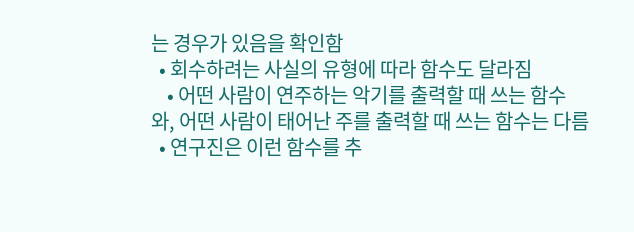는 경우가 있음을 확인함
  • 회수하려는 사실의 유형에 따라 함수도 달라짐
    • 어떤 사람이 연주하는 악기를 출력할 때 쓰는 함수와, 어떤 사람이 태어난 주를 출력할 때 쓰는 함수는 다름
  • 연구진은 이런 함수를 추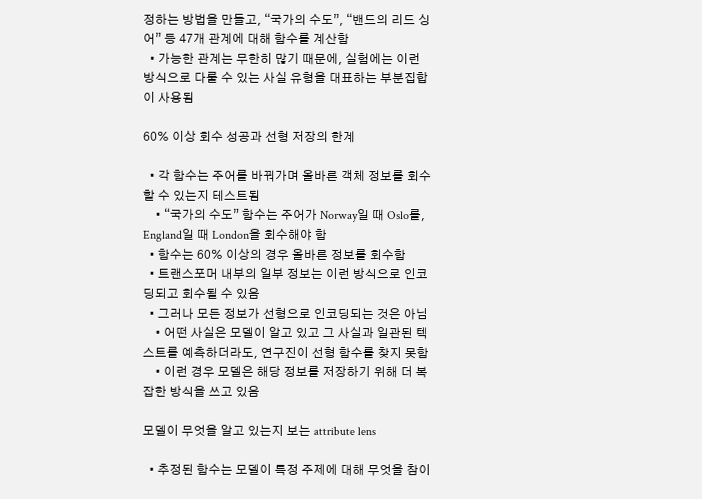정하는 방법을 만들고, “국가의 수도”, “밴드의 리드 싱어” 등 47개 관계에 대해 함수를 계산함
  • 가능한 관계는 무한히 많기 때문에, 실험에는 이런 방식으로 다룰 수 있는 사실 유형을 대표하는 부분집합이 사용됨

60% 이상 회수 성공과 선형 저장의 한계

  • 각 함수는 주어를 바꿔가며 올바른 객체 정보를 회수할 수 있는지 테스트됨
    • “국가의 수도” 함수는 주어가 Norway일 때 Oslo를, England일 때 London을 회수해야 함
  • 함수는 60% 이상의 경우 올바른 정보를 회수함
  • 트랜스포머 내부의 일부 정보는 이런 방식으로 인코딩되고 회수될 수 있음
  • 그러나 모든 정보가 선형으로 인코딩되는 것은 아님
    • 어떤 사실은 모델이 알고 있고 그 사실과 일관된 텍스트를 예측하더라도, 연구진이 선형 함수를 찾지 못함
    • 이런 경우 모델은 해당 정보를 저장하기 위해 더 복잡한 방식을 쓰고 있음

모델이 무엇을 알고 있는지 보는 attribute lens

  • 추정된 함수는 모델이 특정 주제에 대해 무엇을 참이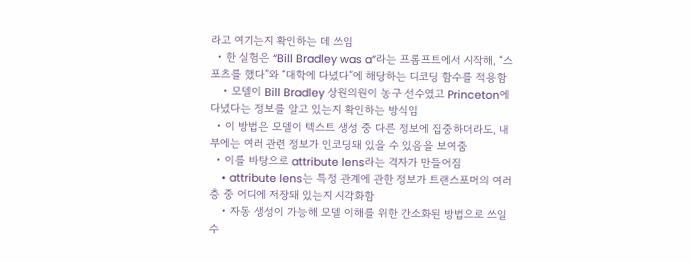라고 여기는지 확인하는 데 쓰임
  • 한 실험은 “Bill Bradley was a”라는 프롬프트에서 시작해, “스포츠를 했다”와 “대학에 다녔다”에 해당하는 디코딩 함수를 적용함
    • 모델이 Bill Bradley 상원의원이 농구 선수였고 Princeton에 다녔다는 정보를 알고 있는지 확인하는 방식임
  • 이 방법은 모델이 텍스트 생성 중 다른 정보에 집중하더라도, 내부에는 여러 관련 정보가 인코딩돼 있을 수 있음을 보여줌
  • 이를 바탕으로 attribute lens라는 격자가 만들어짐
    • attribute lens는 특정 관계에 관한 정보가 트랜스포머의 여러 층 중 어디에 저장돼 있는지 시각화함
    • 자동 생성이 가능해 모델 이해를 위한 간소화된 방법으로 쓰일 수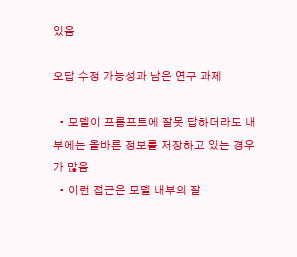있음

오답 수정 가능성과 남은 연구 과제

  • 모델이 프롬프트에 잘못 답하더라도 내부에는 올바른 정보를 저장하고 있는 경우가 많음
  • 이런 접근은 모델 내부의 잘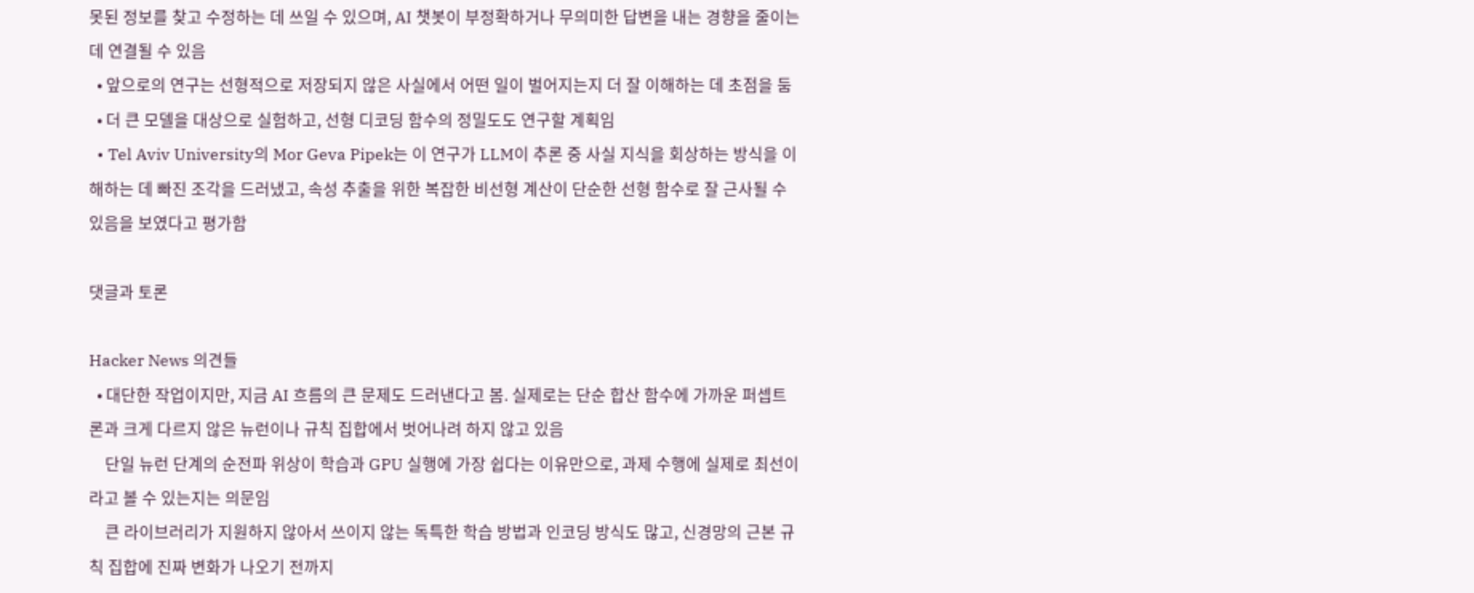못된 정보를 찾고 수정하는 데 쓰일 수 있으며, AI 챗봇이 부정확하거나 무의미한 답변을 내는 경향을 줄이는 데 연결될 수 있음
  • 앞으로의 연구는 선형적으로 저장되지 않은 사실에서 어떤 일이 벌어지는지 더 잘 이해하는 데 초점을 둠
  • 더 큰 모델을 대상으로 실험하고, 선형 디코딩 함수의 정밀도도 연구할 계획임
  • Tel Aviv University의 Mor Geva Pipek는 이 연구가 LLM이 추론 중 사실 지식을 회상하는 방식을 이해하는 데 빠진 조각을 드러냈고, 속성 추출을 위한 복잡한 비선형 계산이 단순한 선형 함수로 잘 근사될 수 있음을 보였다고 평가함

댓글과 토론

Hacker News 의견들
  • 대단한 작업이지만, 지금 AI 흐름의 큰 문제도 드러낸다고 봄. 실제로는 단순 합산 함수에 가까운 퍼셉트론과 크게 다르지 않은 뉴런이나 규칙 집합에서 벗어나려 하지 않고 있음
    단일 뉴런 단계의 순전파 위상이 학습과 GPU 실행에 가장 쉽다는 이유만으로, 과제 수행에 실제로 최선이라고 볼 수 있는지는 의문임
    큰 라이브러리가 지원하지 않아서 쓰이지 않는 독특한 학습 방법과 인코딩 방식도 많고, 신경망의 근본 규칙 집합에 진짜 변화가 나오기 전까지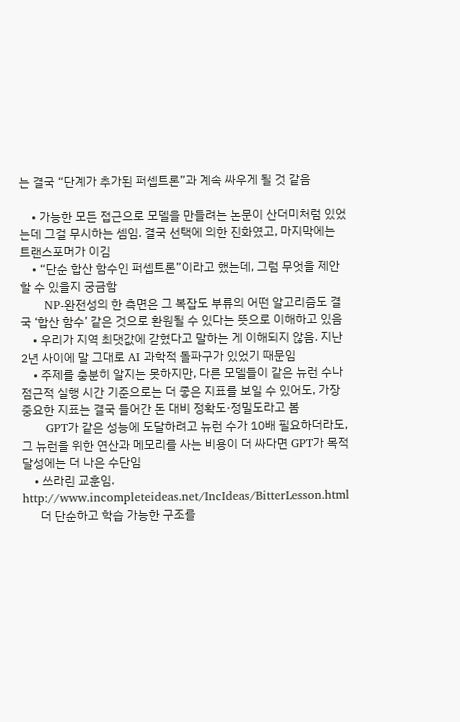는 결국 “단계가 추가된 퍼셉트론”과 계속 싸우게 될 것 같음

    • 가능한 모든 접근으로 모델을 만들려는 논문이 산더미처럼 있었는데 그걸 무시하는 셈임. 결국 선택에 의한 진화였고, 마지막에는 트랜스포머가 이김
    • “단순 합산 함수인 퍼셉트론”이라고 했는데, 그럼 무엇을 제안할 수 있을지 궁금함
      NP-완전성의 한 측면은 그 복잡도 부류의 어떤 알고리즘도 결국 ‘합산 함수’ 같은 것으로 환원될 수 있다는 뜻으로 이해하고 있음
    • 우리가 지역 최댓값에 갇혔다고 말하는 게 이해되지 않음. 지난 2년 사이에 말 그대로 AI 과학적 돌파구가 있었기 때문임
    • 주제를 충분히 알지는 못하지만, 다른 모델들이 같은 뉴런 수나 점근적 실행 시간 기준으로는 더 좋은 지표를 보일 수 있어도, 가장 중요한 지표는 결국 들어간 돈 대비 정확도·정밀도라고 봄
      GPT가 같은 성능에 도달하려고 뉴런 수가 10배 필요하더라도, 그 뉴런을 위한 연산과 메모리를 사는 비용이 더 싸다면 GPT가 목적 달성에는 더 나은 수단임
    • 쓰라린 교훈임. http://www.incompleteideas.net/IncIdeas/BitterLesson.html
      더 단순하고 학습 가능한 구조를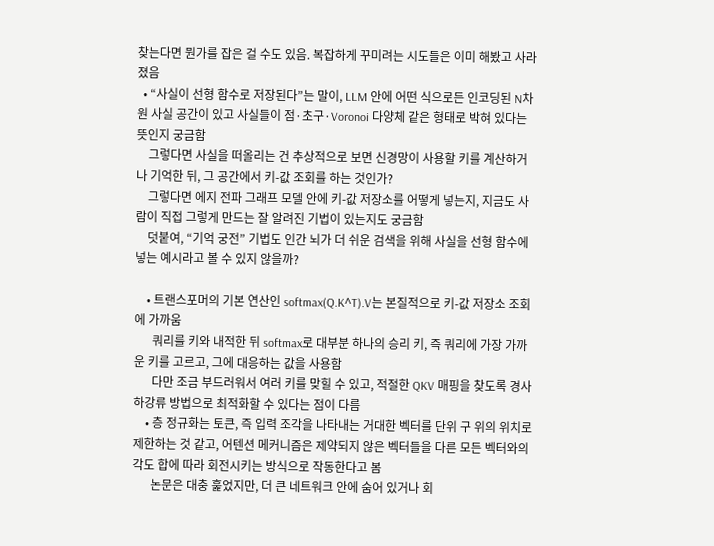찾는다면 뭔가를 잡은 걸 수도 있음. 복잡하게 꾸미려는 시도들은 이미 해봤고 사라졌음
  • “사실이 선형 함수로 저장된다”는 말이, LLM 안에 어떤 식으로든 인코딩된 N차원 사실 공간이 있고 사실들이 점·초구·Voronoi 다양체 같은 형태로 박혀 있다는 뜻인지 궁금함
    그렇다면 사실을 떠올리는 건 추상적으로 보면 신경망이 사용할 키를 계산하거나 기억한 뒤, 그 공간에서 키-값 조회를 하는 것인가?
    그렇다면 에지 전파 그래프 모델 안에 키-값 저장소를 어떻게 넣는지, 지금도 사람이 직접 그렇게 만드는 잘 알려진 기법이 있는지도 궁금함
    덧붙여, “기억 궁전” 기법도 인간 뇌가 더 쉬운 검색을 위해 사실을 선형 함수에 넣는 예시라고 볼 수 있지 않을까?

    • 트랜스포머의 기본 연산인 softmax(Q.K^T).V는 본질적으로 키-값 저장소 조회에 가까움
      쿼리를 키와 내적한 뒤 softmax로 대부분 하나의 승리 키, 즉 쿼리에 가장 가까운 키를 고르고, 그에 대응하는 값을 사용함
      다만 조금 부드러워서 여러 키를 맞힐 수 있고, 적절한 QKV 매핑을 찾도록 경사 하강류 방법으로 최적화할 수 있다는 점이 다름
    • 층 정규화는 토큰, 즉 입력 조각을 나타내는 거대한 벡터를 단위 구 위의 위치로 제한하는 것 같고, 어텐션 메커니즘은 제약되지 않은 벡터들을 다른 모든 벡터와의 각도 합에 따라 회전시키는 방식으로 작동한다고 봄
      논문은 대충 훑었지만, 더 큰 네트워크 안에 숨어 있거나 회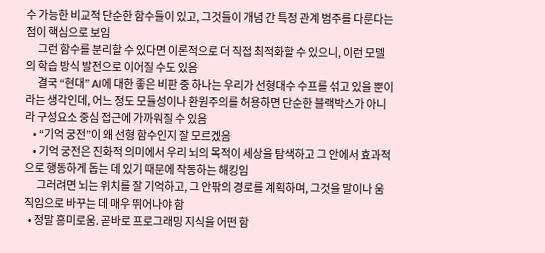수 가능한 비교적 단순한 함수들이 있고, 그것들이 개념 간 특정 관계 범주를 다룬다는 점이 핵심으로 보임
      그런 함수를 분리할 수 있다면 이론적으로 더 직접 최적화할 수 있으니, 이런 모델의 학습 방식 발전으로 이어질 수도 있음
      결국 “현대” AI에 대한 좋은 비판 중 하나는 우리가 선형대수 수프를 섞고 있을 뿐이라는 생각인데, 어느 정도 모듈성이나 환원주의를 허용하면 단순한 블랙박스가 아니라 구성요소 중심 접근에 가까워질 수 있음
    • “기억 궁전”이 왜 선형 함수인지 잘 모르겠음
    • 기억 궁전은 진화적 의미에서 우리 뇌의 목적이 세상을 탐색하고 그 안에서 효과적으로 행동하게 돕는 데 있기 때문에 작동하는 해킹임
      그러려면 뇌는 위치를 잘 기억하고, 그 안팎의 경로를 계획하며, 그것을 말이나 움직임으로 바꾸는 데 매우 뛰어나야 함
  • 정말 흥미로움. 곧바로 프로그래밍 지식을 어떤 함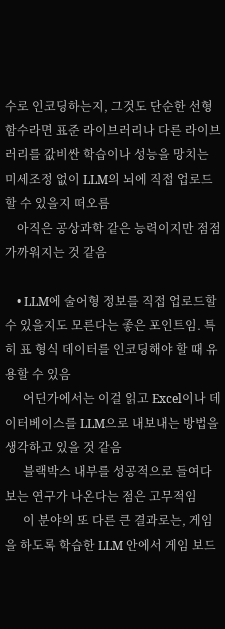수로 인코딩하는지, 그것도 단순한 선형 함수라면 표준 라이브러리나 다른 라이브러리를 값비싼 학습이나 성능을 망치는 미세조정 없이 LLM의 뇌에 직접 업로드할 수 있을지 떠오름
    아직은 공상과학 같은 능력이지만 점점 가까워지는 것 같음

    • LLM에 술어형 정보를 직접 업로드할 수 있을지도 모른다는 좋은 포인트임. 특히 표 형식 데이터를 인코딩해야 할 때 유용할 수 있음
      어딘가에서는 이걸 읽고 Excel이나 데이터베이스를 LLM으로 내보내는 방법을 생각하고 있을 것 같음
      블랙박스 내부를 성공적으로 들여다보는 연구가 나온다는 점은 고무적임
      이 분야의 또 다른 큰 결과로는, 게임을 하도록 학습한 LLM 안에서 게임 보드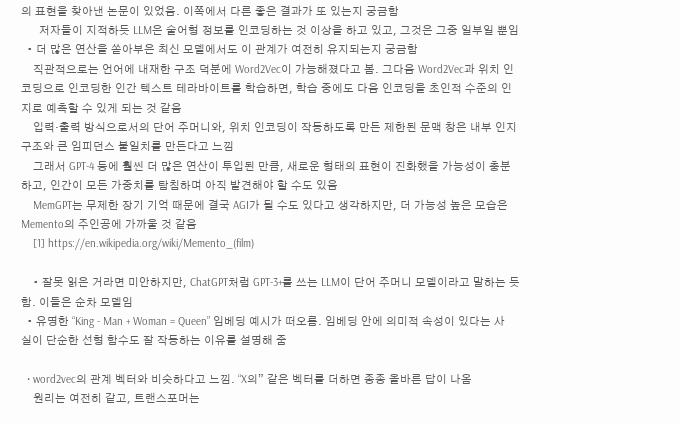의 표현을 찾아낸 논문이 있었음. 이쪽에서 다른 좋은 결과가 또 있는지 궁금함
      저자들이 지적하듯 LLM은 술어형 정보를 인코딩하는 것 이상을 하고 있고, 그것은 그중 일부일 뿐임
  • 더 많은 연산을 쏟아부은 최신 모델에서도 이 관계가 여전히 유지되는지 궁금함
    직관적으로는 언어에 내재한 구조 덕분에 Word2Vec이 가능해졌다고 봄. 그다음 Word2Vec과 위치 인코딩으로 인코딩한 인간 텍스트 테라바이트를 학습하면, 학습 중에도 다음 인코딩을 초인적 수준의 인지로 예측할 수 있게 되는 것 같음
    입력·출력 방식으로서의 단어 주머니와, 위치 인코딩이 작동하도록 만든 제한된 문맥 창은 내부 인지 구조와 큰 임피던스 불일치를 만든다고 느낌
    그래서 GPT-4 등에 훨씬 더 많은 연산이 투입된 만큼, 새로운 형태의 표현이 진화했을 가능성이 충분하고, 인간이 모든 가중치를 탐침하며 아직 발견해야 할 수도 있음
    MemGPT는 무제한 장기 기억 때문에 결국 AGI가 될 수도 있다고 생각하지만, 더 가능성 높은 모습은 Memento의 주인공에 가까울 것 같음
    [1] https://en.wikipedia.org/wiki/Memento_(film)

    • 잘못 읽은 거라면 미안하지만, ChatGPT처럼 GPT-3+를 쓰는 LLM이 단어 주머니 모델이라고 말하는 듯함. 이들은 순차 모델임
  • 유명한 “King - Man + Woman = Queen” 임베딩 예시가 떠오름. 임베딩 안에 의미적 속성이 있다는 사실이 단순한 선형 함수도 잘 작동하는 이유를 설명해 줌

  • word2vec의 관계 벡터와 비슷하다고 느낌. “X의” 같은 벡터를 더하면 종종 올바른 답이 나옴
    원리는 여전히 같고, 트랜스포머는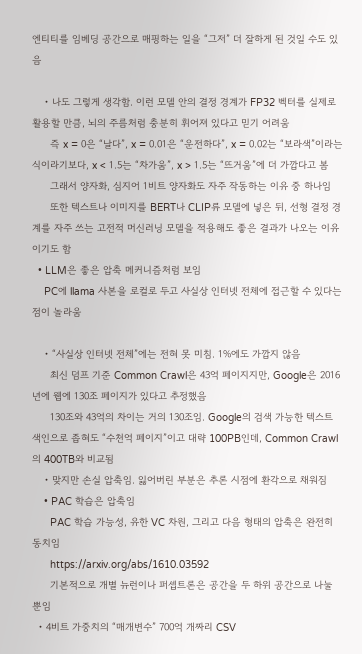엔티티를 임베딩 공간으로 매핑하는 일을 “그저” 더 잘하게 된 것일 수도 있음

    • 나도 그렇게 생각함. 이런 모델 안의 결정 경계가 FP32 벡터를 실제로 활용할 만큼, 뇌의 주름처럼 충분히 휘어져 있다고 믿기 어려움
      즉 x = 0은 “날다”, x = 0.01은 “운전하다”, x = 0.02는 “보라색”이라는 식이라기보다, x < 1.5는 “차가움”, x > 1.5는 “뜨거움”에 더 가깝다고 봄
      그래서 양자화, 심지어 1비트 양자화도 자주 작동하는 이유 중 하나임
      또한 텍스트나 이미지를 BERT나 CLIP류 모델에 넣은 뒤, 선형 결정 경계를 자주 쓰는 고전적 머신러닝 모델을 적용해도 좋은 결과가 나오는 이유이기도 함
  • LLM은 좋은 압축 메커니즘처럼 보임
    PC에 llama 사본을 로컬로 두고 사실상 인터넷 전체에 접근할 수 있다는 점이 놀라움

    • “사실상 인터넷 전체”에는 전혀 못 미침. 1%에도 가깝지 않음
      최신 덤프 기준 Common Crawl은 43억 페이지지만, Google은 2016년에 웹에 130조 페이지가 있다고 추정했음
      130조와 43억의 차이는 거의 130조임. Google의 검색 가능한 텍스트 색인으로 좁혀도 “수천억 페이지”이고 대략 100PB인데, Common Crawl의 400TB와 비교됨
    • 맞지만 손실 압축임. 잃어버린 부분은 추론 시점에 환각으로 채워짐
    • PAC 학습은 압축임
      PAC 학습 가능성, 유한 VC 차원, 그리고 다음 형태의 압축은 완전히 동치임
      https://arxiv.org/abs/1610.03592
      기본적으로 개별 뉴런이나 퍼셉트론은 공간을 두 하위 공간으로 나눌 뿐임
  • 4비트 가중치의 “매개변수” 700억 개짜리 CSV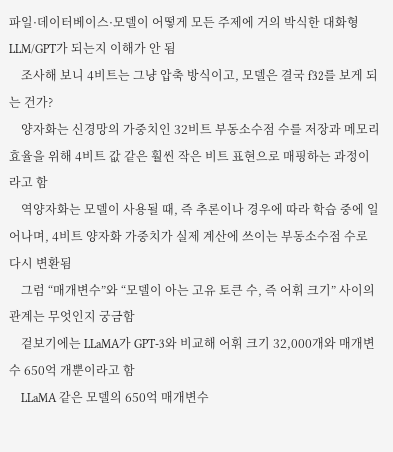파일·데이터베이스·모델이 어떻게 모든 주제에 거의 박식한 대화형 LLM/GPT가 되는지 이해가 안 됨
    조사해 보니 4비트는 그냥 압축 방식이고, 모델은 결국 f32를 보게 되는 건가?
    양자화는 신경망의 가중치인 32비트 부동소수점 수를 저장과 메모리 효율을 위해 4비트 값 같은 훨씬 작은 비트 표현으로 매핑하는 과정이라고 함
    역양자화는 모델이 사용될 때, 즉 추론이나 경우에 따라 학습 중에 일어나며, 4비트 양자화 가중치가 실제 계산에 쓰이는 부동소수점 수로 다시 변환됨
    그럼 “매개변수”와 “모델이 아는 고유 토큰 수, 즉 어휘 크기” 사이의 관계는 무엇인지 궁금함
    겉보기에는 LLaMA가 GPT-3와 비교해 어휘 크기 32,000개와 매개변수 650억 개뿐이라고 함
    LLaMA 같은 모델의 650억 매개변수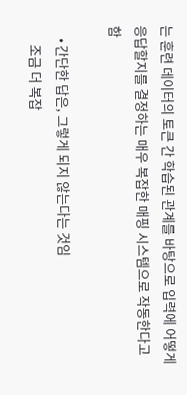는 훈련 데이터의 토큰 간 학습된 관계를 바탕으로 입력에 어떻게 응답할지를 결정하는 매우 복잡한 매핑 시스템으로 작동한다고 함

    • 간단한 답은, 그렇게 되지 않는다는 것임
      조금 더 복잡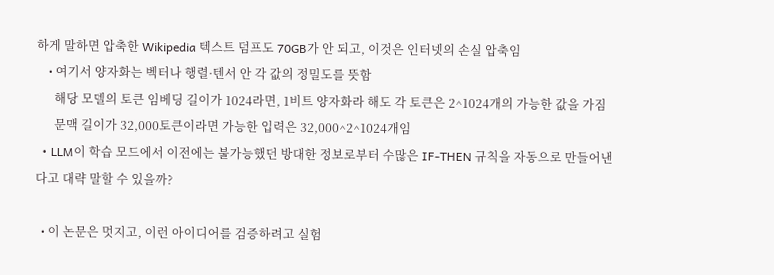하게 말하면 압축한 Wikipedia 텍스트 덤프도 70GB가 안 되고, 이것은 인터넷의 손실 압축임
    • 여기서 양자화는 벡터나 행렬·텐서 안 각 값의 정밀도를 뜻함
      해당 모델의 토큰 임베딩 길이가 1024라면, 1비트 양자화라 해도 각 토큰은 2^1024개의 가능한 값을 가짐
      문맥 길이가 32,000토큰이라면 가능한 입력은 32,000^2^1024개임
  • LLM이 학습 모드에서 이전에는 불가능했던 방대한 정보로부터 수많은 IF-THEN 규칙을 자동으로 만들어낸다고 대략 말할 수 있을까?

  • 이 논문은 멋지고, 이런 아이디어를 검증하려고 실험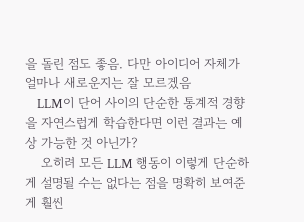을 돌린 점도 좋음. 다만 아이디어 자체가 얼마나 새로운지는 잘 모르겠음
    LLM이 단어 사이의 단순한 통계적 경향을 자연스럽게 학습한다면 이런 결과는 예상 가능한 것 아닌가?
    오히려 모든 LLM 행동이 이렇게 단순하게 설명될 수는 없다는 점을 명확히 보여준 게 훨씬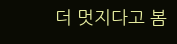더 멋지다고 봄